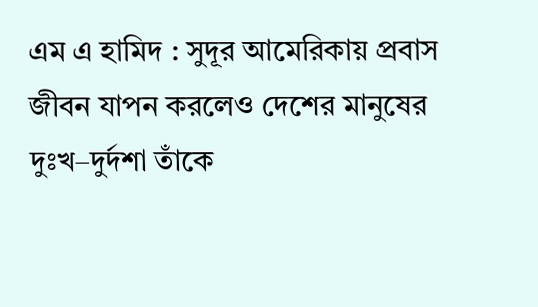এম এ হামিদ : সুদূর আমেরিকায় প্রবাস জীবন যাপন করলেও দেশের মানুষের দুঃখ–দুর্দশা তাঁকে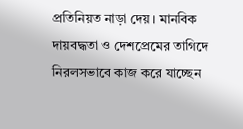প্রতিনিয়ত নাড়া দেয়। মানবিক দায়বদ্ধতা ও দেশপ্রেমের তাগিদে নিরলসভাবে কাজ করে যাচ্ছেন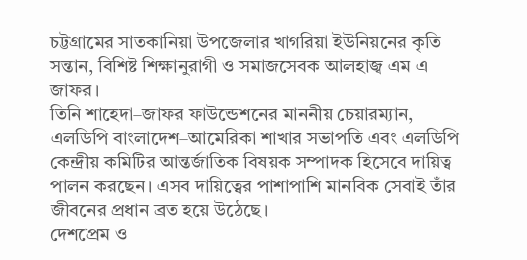চট্টগ্রামের সাতকানিয়া উপজেলার খাগরিয়া ইউনিয়নের কৃতি সন্তান, বিশিষ্ট শিক্ষানুরাগী ও সমাজসেবক আলহাজ্ব এম এ জাফর।
তিনি শাহেদা–জাফর ফাউন্ডেশনের মাননীয় চেয়ারম্যান, এলডিপি বাংলাদেশ–আমেরিকা শাখার সভাপতি এবং এলডিপি কেন্দ্রীয় কমিটির আন্তর্জাতিক বিষয়ক সম্পাদক হিসেবে দায়িত্ব পালন করছেন। এসব দায়িত্বের পাশাপাশি মানবিক সেবাই তাঁর জীবনের প্রধান ব্রত হয়ে উঠেছে।
দেশপ্রেম ও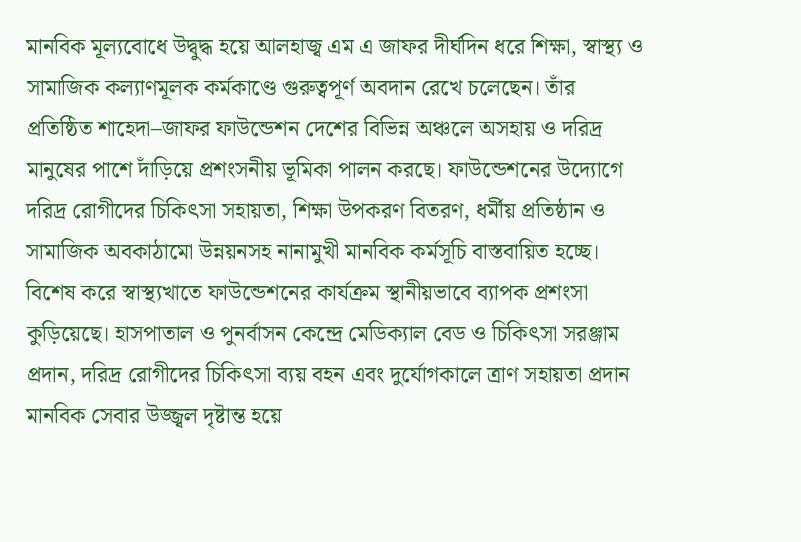মানবিক মূল্যবোধে উদ্বুদ্ধ হয়ে আলহাজ্ব এম এ জাফর দীর্ঘদিন ধরে শিক্ষা, স্বাস্থ্য ও সামাজিক কল্যাণমূলক কর্মকাণ্ডে গুরুত্বপূর্ণ অবদান রেখে চলেছেন। তাঁর প্রতিষ্ঠিত শাহেদা–জাফর ফাউন্ডেশন দেশের বিভিন্ন অঞ্চলে অসহায় ও দরিদ্র মানুষের পাশে দাঁড়িয়ে প্রশংসনীয় ভূমিকা পালন করছে। ফাউন্ডেশনের উদ্যোগে দরিদ্র রোগীদের চিকিৎসা সহায়তা, শিক্ষা উপকরণ বিতরণ, ধর্মীয় প্রতিষ্ঠান ও সামাজিক অবকাঠামো উন্নয়নসহ নানামুখী মানবিক কর্মসূচি বাস্তবায়িত হচ্ছে।
বিশেষ করে স্বাস্থ্যখাতে ফাউন্ডেশনের কার্যক্রম স্থানীয়ভাবে ব্যাপক প্রশংসা কুড়িয়েছে। হাসপাতাল ও পুনর্বাসন কেন্দ্রে মেডিক্যাল বেড ও চিকিৎসা সরঞ্জাম প্রদান, দরিদ্র রোগীদের চিকিৎসা ব্যয় বহন এবং দুর্যোগকালে ত্রাণ সহায়তা প্রদান মানবিক সেবার উজ্জ্বল দৃষ্টান্ত হয়ে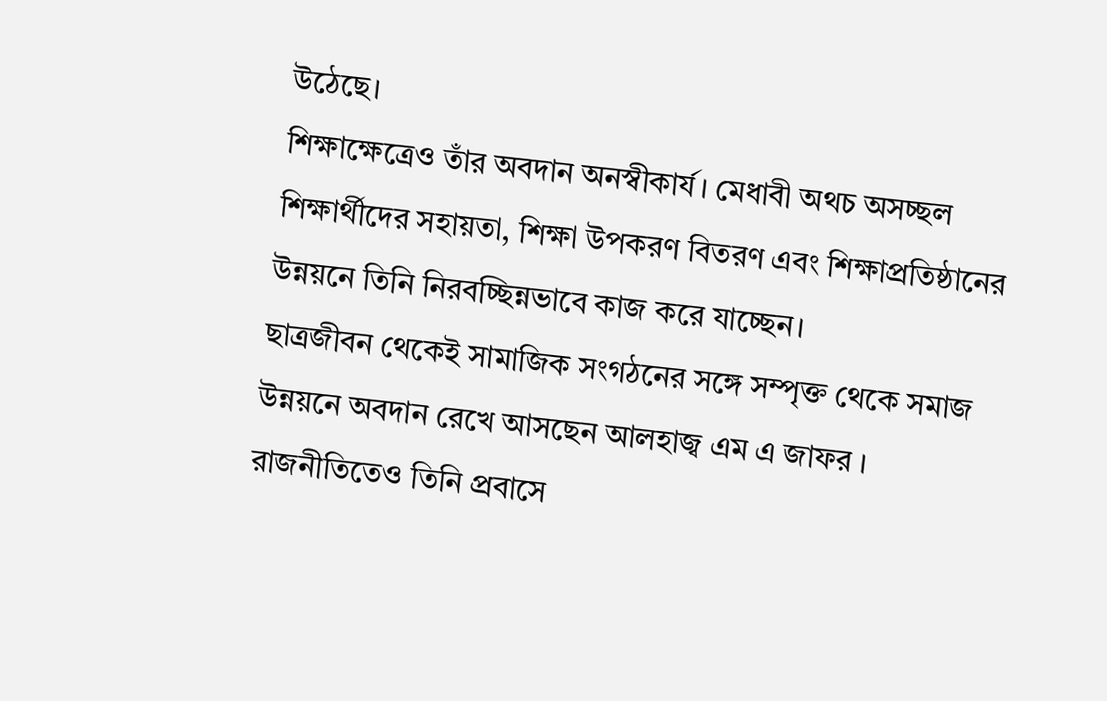উঠেছে।
শিক্ষাক্ষেত্রেও তাঁর অবদান অনস্বীকার্য। মেধাবী অথচ অসচ্ছল শিক্ষার্থীদের সহায়তা, শিক্ষা উপকরণ বিতরণ এবং শিক্ষাপ্রতিষ্ঠানের উন্নয়নে তিনি নিরবচ্ছিন্নভাবে কাজ করে যাচ্ছেন।
ছাত্রজীবন থেকেই সামাজিক সংগঠনের সঙ্গে সম্পৃক্ত থেকে সমাজ উন্নয়নে অবদান রেখে আসছেন আলহাজ্ব এম এ জাফর । রাজনীতিতেও তিনি প্রবাসে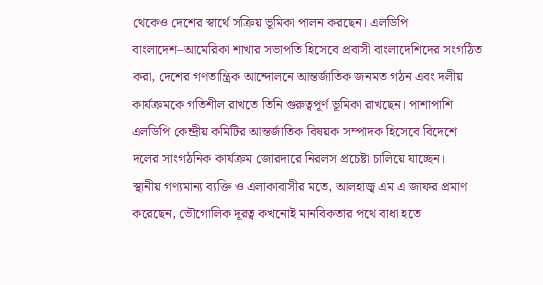থেকেও দেশের স্বার্থে সক্রিয় ভূমিকা পালন করছেন। এলডিপি বাংলাদেশ–আমেরিকা শাখার সভাপতি হিসেবে প্রবাসী বাংলাদেশিদের সংগঠিত করা, দেশের গণতান্ত্রিক আন্দোলনে আন্তর্জাতিক জনমত গঠন এবং দলীয় কার্যক্রমকে গতিশীল রাখতে তিনি গুরুত্বপূর্ণ ভূমিকা রাখছেন। পাশাপাশি এলডিপি কেন্দ্রীয় কমিটির আন্তর্জাতিক বিষয়ক সম্পাদক হিসেবে বিদেশে দলের সাংগঠনিক কার্যক্রম জোরদারে নিরলস প্রচেষ্টা চালিয়ে যাচ্ছেন।
স্থানীয় গণ্যমান্য ব্যক্তি ও এলাকাবাসীর মতে, আলহাজ্ব এম এ জাফর প্রমাণ করেছেন, ভৌগোলিক দূরত্ব কখনোই মানবিকতার পথে বাধা হতে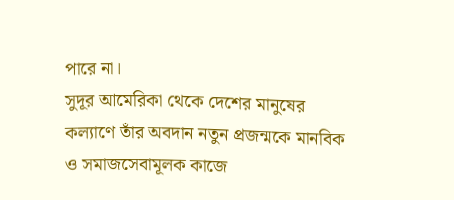পারে না।
সুদূর আমেরিকা থেকে দেশের মানুষের কল্যাণে তাঁর অবদান নতুন প্রজন্মকে মানবিক ও সমাজসেবামূলক কাজে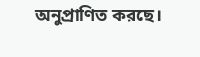অনুপ্রাণিত করছে।